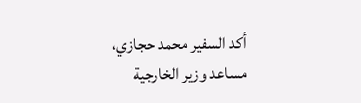أكد السفير محمد حجازي، مساعد وزير الخارجية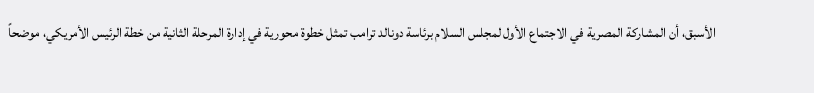الأسبق، أن المشاركة المصرية في الاجتماع الأول لمجلس السلام برئاسة دونالد ترامب تمثل خطوة محورية في إدارة المرحلة الثانية من خطة الرئيس الأمريكي، موضحاً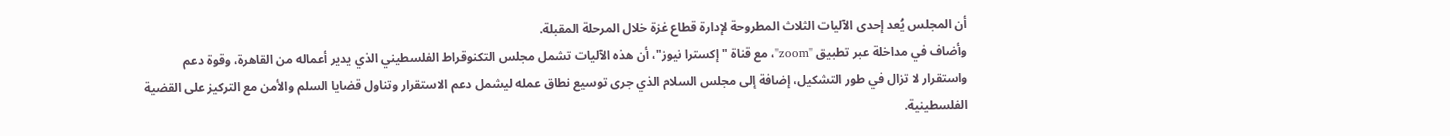أن المجلس يُعد إحدى الآليات الثلاث المطروحة لإدارة قطاع غزة خلال المرحلة المقبلة.
وأضاف في مداخلة عبر تطبيق "zoom"، مع قناة "إكسترا نيوز"، أن هذه الآليات تشمل مجلس التكنوقراط الفلسطيني الذي يدير أعماله من القاهرة، وقوة دعم واستقرار لا تزال في طور التشكيل، إضافة إلى مجلس السلام الذي جرى توسيع نطاق عمله ليشمل دعم الاستقرار وتناول قضايا السلم والأمن مع التركيز على القضية الفلسطينية.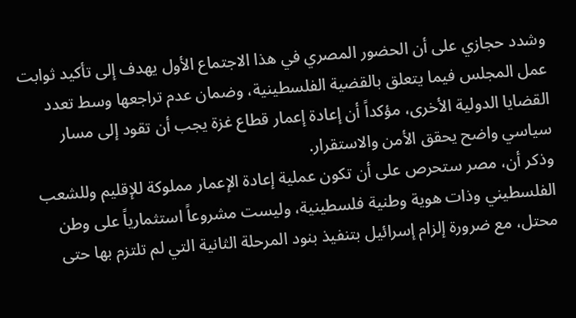وشدد حجازي على أن الحضور المصري في هذا الاجتماع الأول يهدف إلى تأكيد ثوابت عمل المجلس فيما يتعلق بالقضية الفلسطينية، وضمان عدم تراجعها وسط تعدد القضايا الدولية الأخرى، مؤكداً أن إعادة إعمار قطاع غزة يجب أن تقود إلى مسار سياسي واضح يحقق الأمن والاستقرار.
وذكر أن، مصر ستحرص على أن تكون عملية إعادة الإعمار مملوكة للإقليم وللشعب الفلسطيني وذات هوية وطنية فلسطينية، وليست مشروعاً استثمارياً على وطن محتل، مع ضرورة إلزام إسرائيل بتنفيذ بنود المرحلة الثانية التي لم تلتزم بها حتى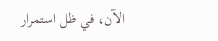الآن، في ظل استمرار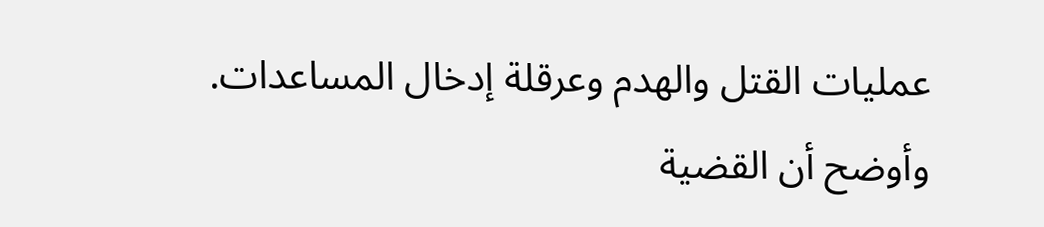عمليات القتل والهدم وعرقلة إدخال المساعدات.
وأوضح أن القضية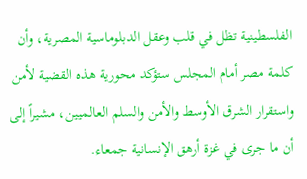الفلسطينية تظل في قلب وعقل الدبلوماسية المصرية، وأن كلمة مصر أمام المجلس ستؤكد محورية هذه القضية لأمن واستقرار الشرق الأوسط والأمن والسلم العالميين، مشيراً إلى أن ما جرى في غزة أرهق الإنسانية جمعاء.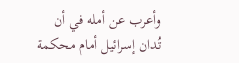وأعرب عن أمله في أن تُدان إسرائيل أمام محكمة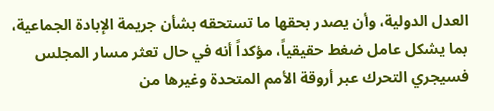العدل الدولية، وأن يصدر بحقها ما تستحقه بشأن جريمة الإبادة الجماعية، بما يشكل عامل ضغط حقيقياً، مؤكداً أنه في حال تعثر مسار المجلس فسيجري التحرك عبر أروقة الأمم المتحدة وغيرها من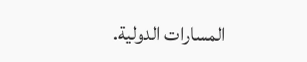المسارات الدولية.